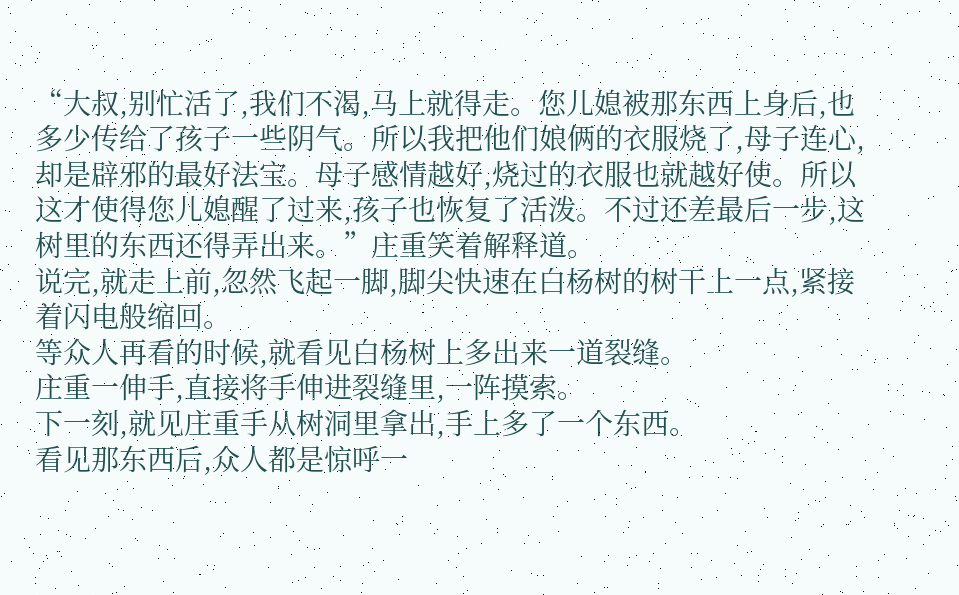“大叔,别忙活了,我们不渴,马上就得走。您儿媳被那东西上身后,也多少传给了孩子一些阴气。所以我把他们娘俩的衣服烧了,母子连心,却是辟邪的最好法宝。母子感情越好,烧过的衣服也就越好使。所以这才使得您儿媳醒了过来,孩子也恢复了活泼。不过还差最后一步,这树里的东西还得弄出来。”庄重笑着解释道。
说完,就走上前,忽然飞起一脚,脚尖快速在白杨树的树干上一点,紧接着闪电般缩回。
等众人再看的时候,就看见白杨树上多出来一道裂缝。
庄重一伸手,直接将手伸进裂缝里,一阵摸索。
下一刻,就见庄重手从树洞里拿出,手上多了一个东西。
看见那东西后,众人都是惊呼一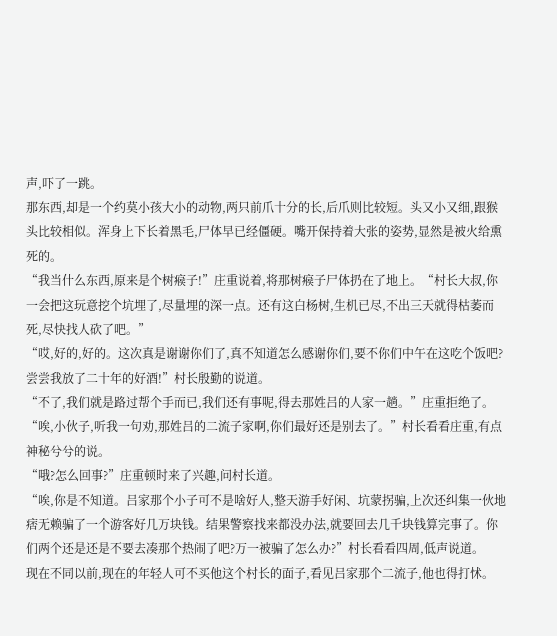声,吓了一跳。
那东西,却是一个约莫小孩大小的动物,两只前爪十分的长,后爪则比较短。头又小又细,跟猴头比较相似。浑身上下长着黑毛,尸体早已经僵硬。嘴开保持着大张的姿势,显然是被火给熏死的。
“我当什么东西,原来是个树瘊子!”庄重说着,将那树瘊子尸体扔在了地上。“村长大叔,你一会把这玩意挖个坑埋了,尽量埋的深一点。还有这白杨树,生机已尽,不出三天就得枯萎而死,尽快找人砍了吧。”
“哎,好的,好的。这次真是谢谢你们了,真不知道怎么感谢你们,要不你们中午在这吃个饭吧?尝尝我放了二十年的好酒!”村长殷勤的说道。
“不了,我们就是路过帮个手而已,我们还有事呢,得去那姓吕的人家一趟。”庄重拒绝了。
“唉,小伙子,听我一句劝,那姓吕的二流子家啊,你们最好还是别去了。”村长看看庄重,有点神秘兮兮的说。
“哦?怎么回事?”庄重顿时来了兴趣,问村长道。
“唉,你是不知道。吕家那个小子可不是啥好人,整天游手好闲、坑蒙拐骗,上次还纠集一伙地痞无赖骗了一个游客好几万块钱。结果警察找来都没办法,就要回去几千块钱算完事了。你们两个还是还是不要去凑那个热闹了吧?万一被骗了怎么办?”村长看看四周,低声说道。
现在不同以前,现在的年轻人可不买他这个村长的面子,看见吕家那个二流子,他也得打怵。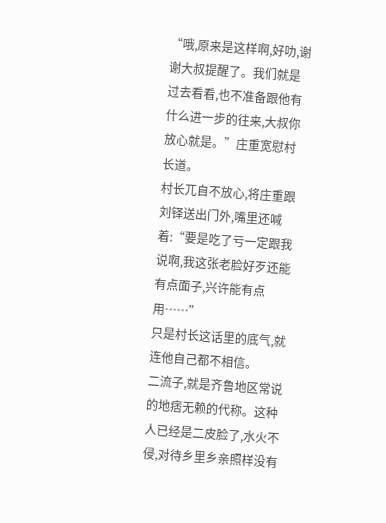“哦,原来是这样啊,好叻,谢谢大叔提醒了。我们就是过去看看,也不准备跟他有什么进一步的往来,大叔你放心就是。”庄重宽慰村长道。
村长兀自不放心,将庄重跟刘铎送出门外,嘴里还喊着:“要是吃了亏一定跟我说啊,我这张老脸好歹还能有点面子,兴许能有点用……”
只是村长这话里的底气,就连他自己都不相信。
二流子,就是齐鲁地区常说的地痞无赖的代称。这种人已经是二皮脸了,水火不侵,对待乡里乡亲照样没有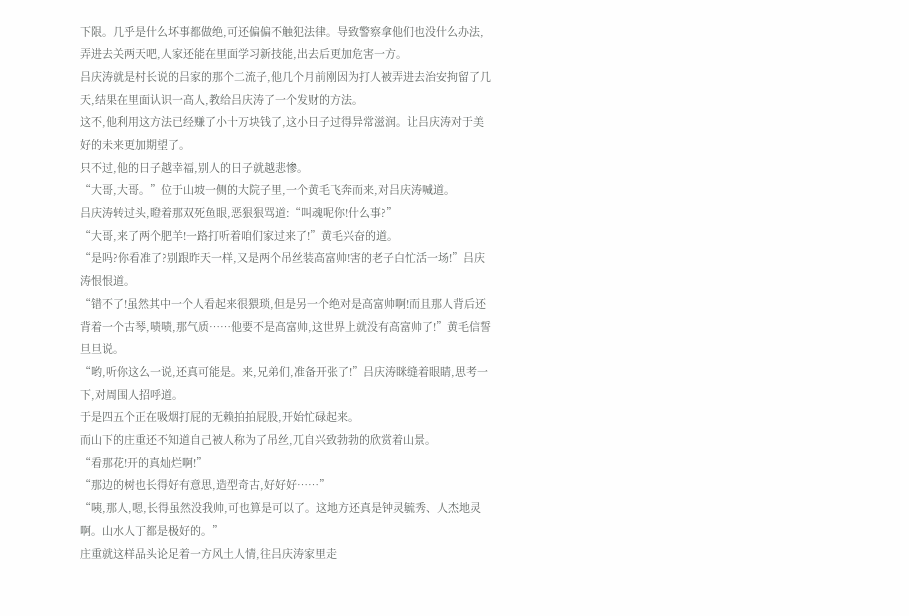下限。几乎是什么坏事都做绝,可还偏偏不触犯法律。导致警察拿他们也没什么办法,弄进去关两天吧,人家还能在里面学习新技能,出去后更加危害一方。
吕庆涛就是村长说的吕家的那个二流子,他几个月前刚因为打人被弄进去治安拘留了几天,结果在里面认识一高人,教给吕庆涛了一个发财的方法。
这不,他利用这方法已经赚了小十万块钱了,这小日子过得异常滋润。让吕庆涛对于美好的未来更加期望了。
只不过,他的日子越幸福,别人的日子就越悲惨。
“大哥,大哥。”位于山坡一侧的大院子里,一个黄毛飞奔而来,对吕庆涛喊道。
吕庆涛转过头,瞪着那双死鱼眼,恶狠狠骂道:“叫魂呢你!什么事?”
“大哥,来了两个肥羊!一路打听着咱们家过来了!”黄毛兴奋的道。
“是吗?你看准了?别跟昨天一样,又是两个吊丝装高富帅!害的老子白忙活一场!”吕庆涛恨恨道。
“错不了!虽然其中一个人看起来很猥琐,但是另一个绝对是高富帅啊!而且那人背后还背着一个古琴,啧啧,那气质……他要不是高富帅,这世界上就没有高富帅了!”黄毛信誓旦旦说。
“哟,听你这么一说,还真可能是。来,兄弟们,准备开张了!”吕庆涛眯缝着眼睛,思考一下,对周围人招呼道。
于是四五个正在吸烟打屁的无赖拍拍屁股,开始忙碌起来。
而山下的庄重还不知道自己被人称为了吊丝,兀自兴致勃勃的欣赏着山景。
“看那花!开的真灿烂啊!”
“那边的树也长得好有意思,造型奇古,好好好……”
“咦,那人,嗯,长得虽然没我帅,可也算是可以了。这地方还真是钟灵毓秀、人杰地灵啊。山水人丁都是极好的。”
庄重就这样品头论足着一方风土人情,往吕庆涛家里走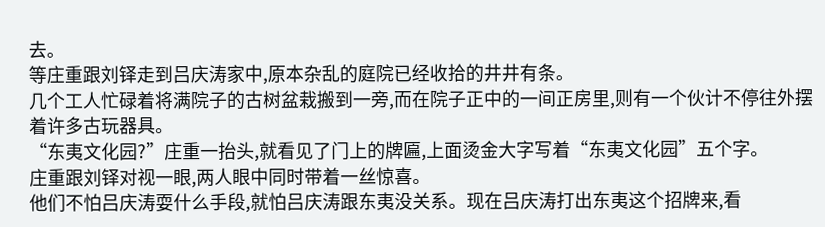去。
等庄重跟刘铎走到吕庆涛家中,原本杂乱的庭院已经收拾的井井有条。
几个工人忙碌着将满院子的古树盆栽搬到一旁,而在院子正中的一间正房里,则有一个伙计不停往外摆着许多古玩器具。
“东夷文化园?”庄重一抬头,就看见了门上的牌匾,上面烫金大字写着“东夷文化园”五个字。
庄重跟刘铎对视一眼,两人眼中同时带着一丝惊喜。
他们不怕吕庆涛耍什么手段,就怕吕庆涛跟东夷没关系。现在吕庆涛打出东夷这个招牌来,看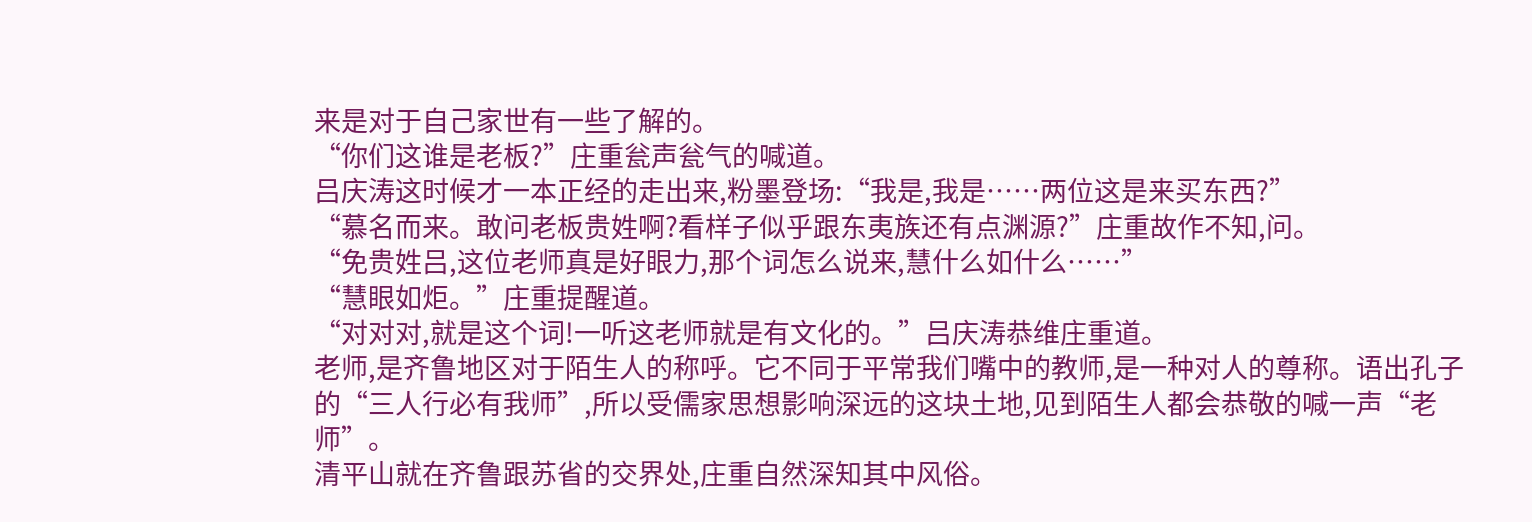来是对于自己家世有一些了解的。
“你们这谁是老板?”庄重瓮声瓮气的喊道。
吕庆涛这时候才一本正经的走出来,粉墨登场:“我是,我是……两位这是来买东西?”
“慕名而来。敢问老板贵姓啊?看样子似乎跟东夷族还有点渊源?”庄重故作不知,问。
“免贵姓吕,这位老师真是好眼力,那个词怎么说来,慧什么如什么……”
“慧眼如炬。”庄重提醒道。
“对对对,就是这个词!一听这老师就是有文化的。”吕庆涛恭维庄重道。
老师,是齐鲁地区对于陌生人的称呼。它不同于平常我们嘴中的教师,是一种对人的尊称。语出孔子的“三人行必有我师”,所以受儒家思想影响深远的这块土地,见到陌生人都会恭敬的喊一声“老师”。
清平山就在齐鲁跟苏省的交界处,庄重自然深知其中风俗。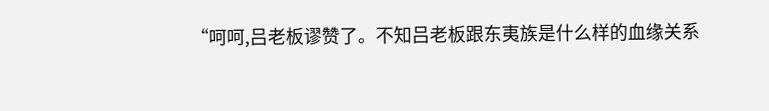“呵呵,吕老板谬赞了。不知吕老板跟东夷族是什么样的血缘关系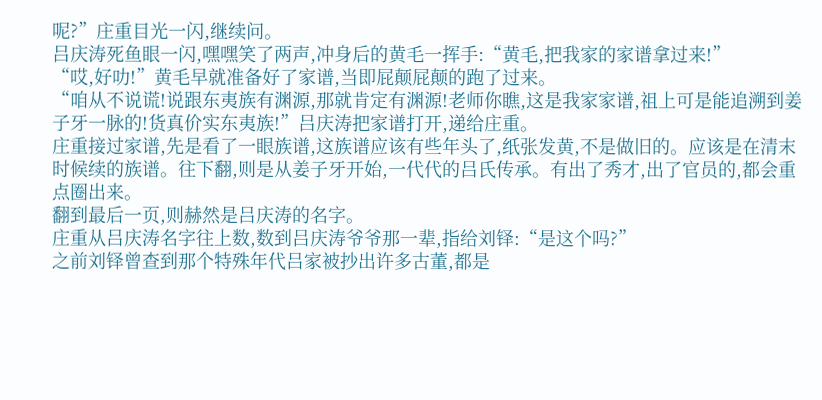呢?”庄重目光一闪,继续问。
吕庆涛死鱼眼一闪,嘿嘿笑了两声,冲身后的黄毛一挥手:“黄毛,把我家的家谱拿过来!”
“哎,好叻!”黄毛早就准备好了家谱,当即屁颠屁颠的跑了过来。
“咱从不说谎!说跟东夷族有渊源,那就肯定有渊源!老师你瞧,这是我家家谱,祖上可是能追溯到姜子牙一脉的!货真价实东夷族!”吕庆涛把家谱打开,递给庄重。
庄重接过家谱,先是看了一眼族谱,这族谱应该有些年头了,纸张发黄,不是做旧的。应该是在清末时候续的族谱。往下翻,则是从姜子牙开始,一代代的吕氏传承。有出了秀才,出了官员的,都会重点圈出来。
翻到最后一页,则赫然是吕庆涛的名字。
庄重从吕庆涛名字往上数,数到吕庆涛爷爷那一辈,指给刘铎:“是这个吗?”
之前刘铎曾查到那个特殊年代吕家被抄出许多古董,都是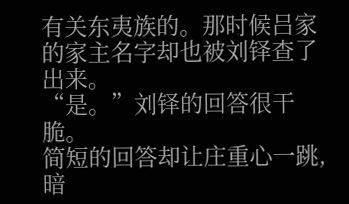有关东夷族的。那时候吕家的家主名字却也被刘铎查了出来。
“是。”刘铎的回答很干脆。
简短的回答却让庄重心一跳,暗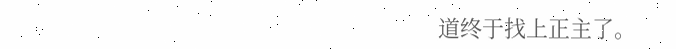道终于找上正主了。